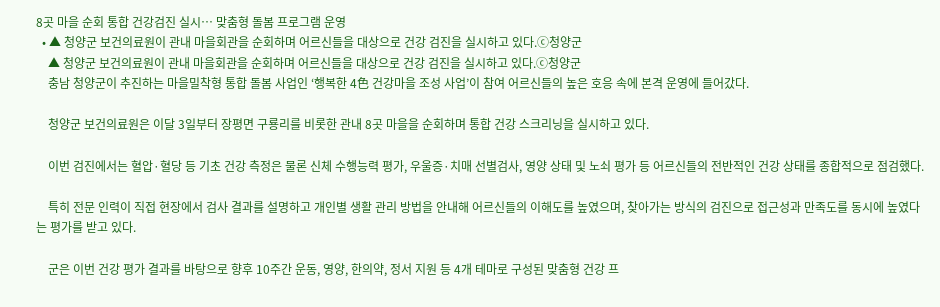8곳 마을 순회 통합 건강검진 실시… 맞춤형 돌봄 프로그램 운영
  • ▲ 청양군 보건의료원이 관내 마을회관을 순회하며 어르신들을 대상으로 건강 검진을 실시하고 있다.ⓒ청양군
    ▲ 청양군 보건의료원이 관내 마을회관을 순회하며 어르신들을 대상으로 건강 검진을 실시하고 있다.ⓒ청양군
    충남 청양군이 추진하는 마을밀착형 통합 돌봄 사업인 ‘행복한 4色 건강마을 조성 사업’이 참여 어르신들의 높은 호응 속에 본격 운영에 들어갔다.

    청양군 보건의료원은 이달 3일부터 장평면 구룡리를 비롯한 관내 8곳 마을을 순회하며 통합 건강 스크리닝을 실시하고 있다.

    이번 검진에서는 혈압·혈당 등 기초 건강 측정은 물론 신체 수행능력 평가, 우울증·치매 선별검사, 영양 상태 및 노쇠 평가 등 어르신들의 전반적인 건강 상태를 종합적으로 점검했다.

    특히 전문 인력이 직접 현장에서 검사 결과를 설명하고 개인별 생활 관리 방법을 안내해 어르신들의 이해도를 높였으며, 찾아가는 방식의 검진으로 접근성과 만족도를 동시에 높였다는 평가를 받고 있다.

    군은 이번 건강 평가 결과를 바탕으로 향후 10주간 운동, 영양, 한의약, 정서 지원 등 4개 테마로 구성된 맞춤형 건강 프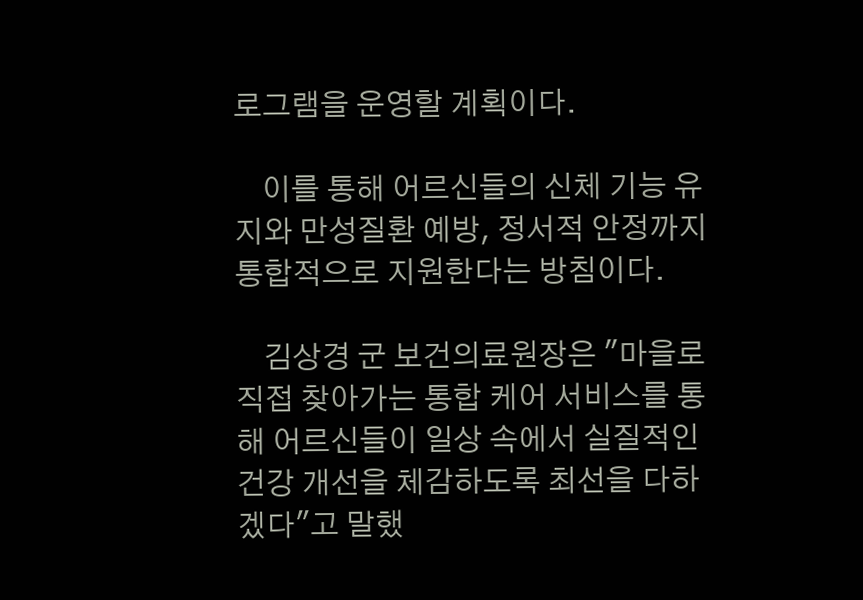로그램을 운영할 계획이다.

    이를 통해 어르신들의 신체 기능 유지와 만성질환 예방, 정서적 안정까지 통합적으로 지원한다는 방침이다.

    김상경 군 보건의료원장은 "마을로 직접 찾아가는 통합 케어 서비스를 통해 어르신들이 일상 속에서 실질적인 건강 개선을 체감하도록 최선을 다하겠다"고 말했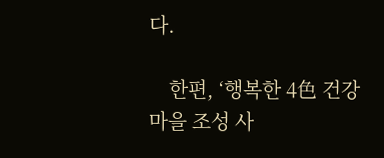다.

    한편, ‘행복한 4色 건강마을 조성 사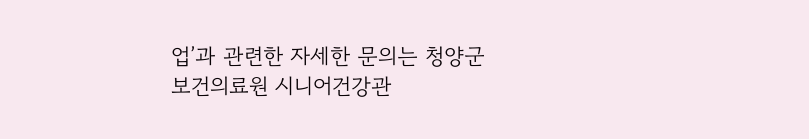업’과 관련한 자세한 문의는 청양군보건의료원 시니어건강관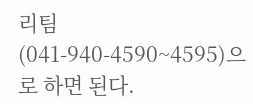리팀(041-940-4590~4595)으로 하면 된다.